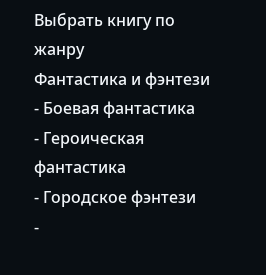Выбрать книгу по жанру
Фантастика и фэнтези
- Боевая фантастика
- Героическая фантастика
- Городское фэнтези
-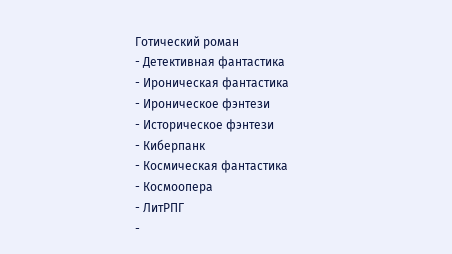Готический роман
- Детективная фантастика
- Ироническая фантастика
- Ироническое фэнтези
- Историческое фэнтези
- Киберпанк
- Космическая фантастика
- Космоопера
- ЛитРПГ
-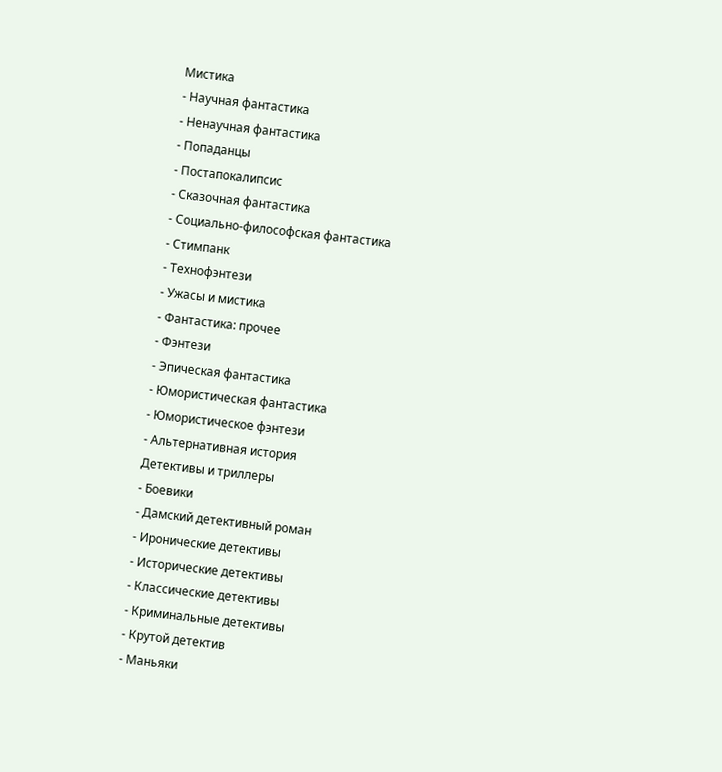Мистика
- Научная фантастика
- Ненаучная фантастика
- Попаданцы
- Постапокалипсис
- Сказочная фантастика
- Социально-философская фантастика
- Стимпанк
- Технофэнтези
- Ужасы и мистика
- Фантастика: прочее
- Фэнтези
- Эпическая фантастика
- Юмористическая фантастика
- Юмористическое фэнтези
- Альтернативная история
Детективы и триллеры
- Боевики
- Дамский детективный роман
- Иронические детективы
- Исторические детективы
- Классические детективы
- Криминальные детективы
- Крутой детектив
- Маньяки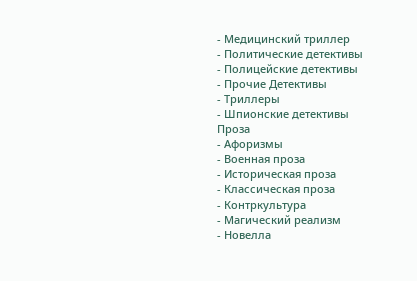- Медицинский триллер
- Политические детективы
- Полицейские детективы
- Прочие Детективы
- Триллеры
- Шпионские детективы
Проза
- Афоризмы
- Военная проза
- Историческая проза
- Классическая проза
- Контркультура
- Магический реализм
- Новелла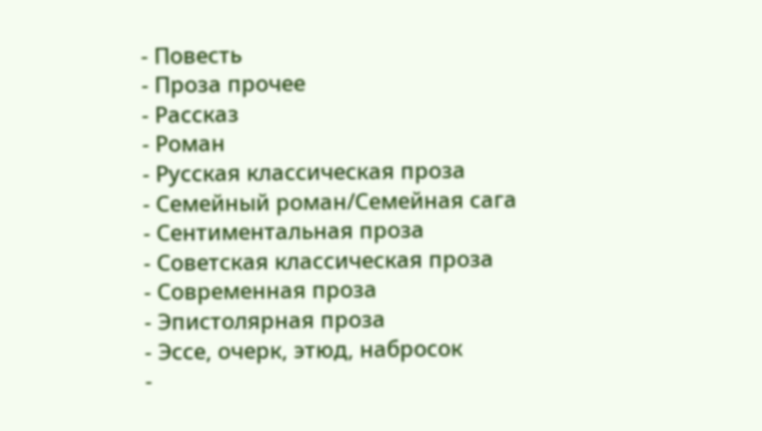- Повесть
- Проза прочее
- Рассказ
- Роман
- Русская классическая проза
- Семейный роман/Семейная сага
- Сентиментальная проза
- Советская классическая проза
- Современная проза
- Эпистолярная проза
- Эссе, очерк, этюд, набросок
-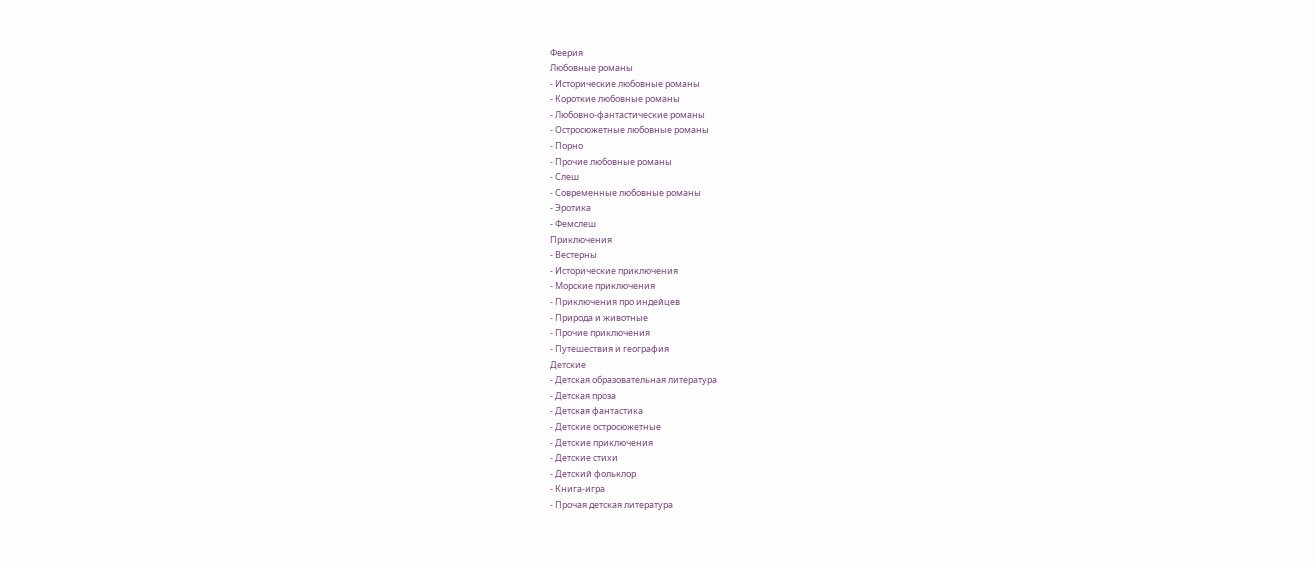Феерия
Любовные романы
- Исторические любовные романы
- Короткие любовные романы
- Любовно-фантастические романы
- Остросюжетные любовные романы
- Порно
- Прочие любовные романы
- Слеш
- Современные любовные романы
- Эротика
- Фемслеш
Приключения
- Вестерны
- Исторические приключения
- Морские приключения
- Приключения про индейцев
- Природа и животные
- Прочие приключения
- Путешествия и география
Детские
- Детская образовательная литература
- Детская проза
- Детская фантастика
- Детские остросюжетные
- Детские приключения
- Детские стихи
- Детский фольклор
- Книга-игра
- Прочая детская литература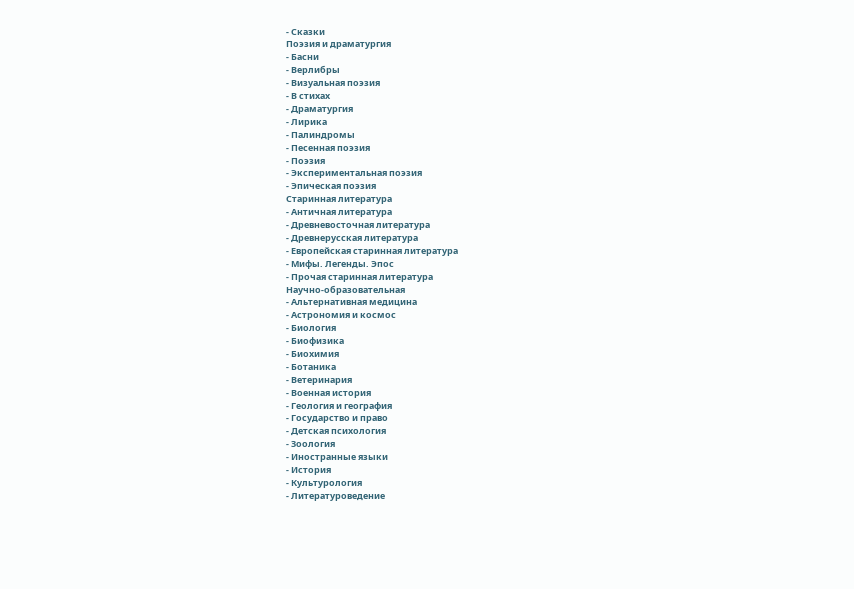- Сказки
Поэзия и драматургия
- Басни
- Верлибры
- Визуальная поэзия
- В стихах
- Драматургия
- Лирика
- Палиндромы
- Песенная поэзия
- Поэзия
- Экспериментальная поэзия
- Эпическая поэзия
Старинная литература
- Античная литература
- Древневосточная литература
- Древнерусская литература
- Европейская старинная литература
- Мифы. Легенды. Эпос
- Прочая старинная литература
Научно-образовательная
- Альтернативная медицина
- Астрономия и космос
- Биология
- Биофизика
- Биохимия
- Ботаника
- Ветеринария
- Военная история
- Геология и география
- Государство и право
- Детская психология
- Зоология
- Иностранные языки
- История
- Культурология
- Литературоведение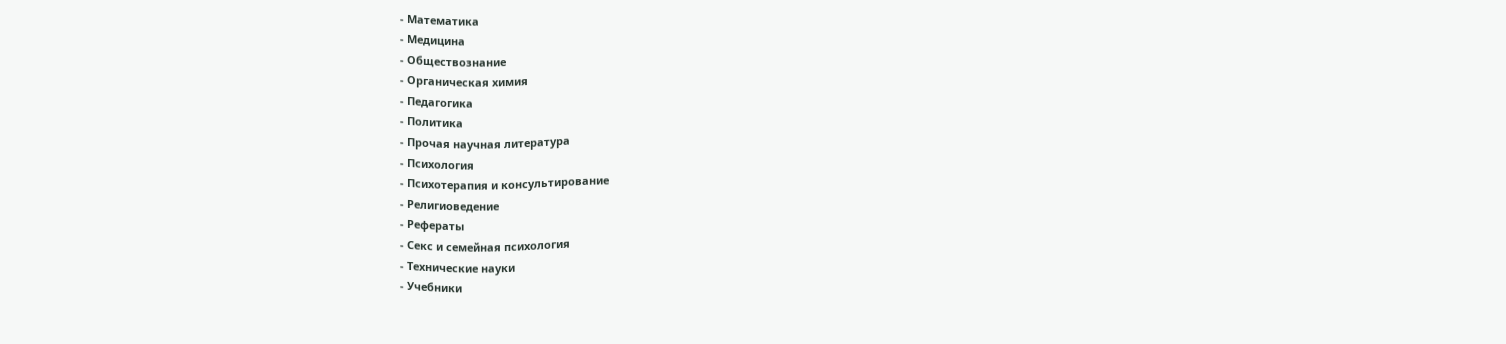- Математика
- Медицина
- Обществознание
- Органическая химия
- Педагогика
- Политика
- Прочая научная литература
- Психология
- Психотерапия и консультирование
- Религиоведение
- Рефераты
- Секс и семейная психология
- Технические науки
- Учебники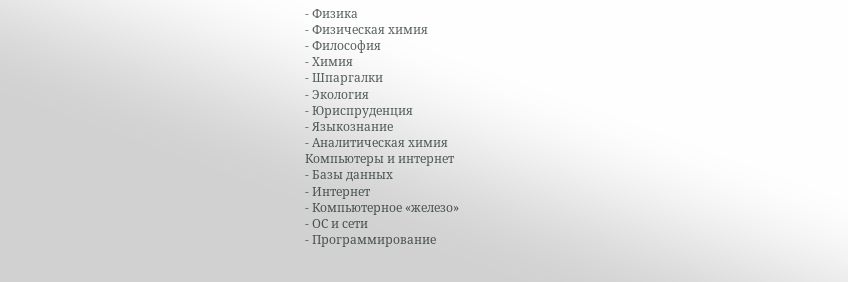- Физика
- Физическая химия
- Философия
- Химия
- Шпаргалки
- Экология
- Юриспруденция
- Языкознание
- Аналитическая химия
Компьютеры и интернет
- Базы данных
- Интернет
- Компьютерное «железо»
- ОС и сети
- Программирование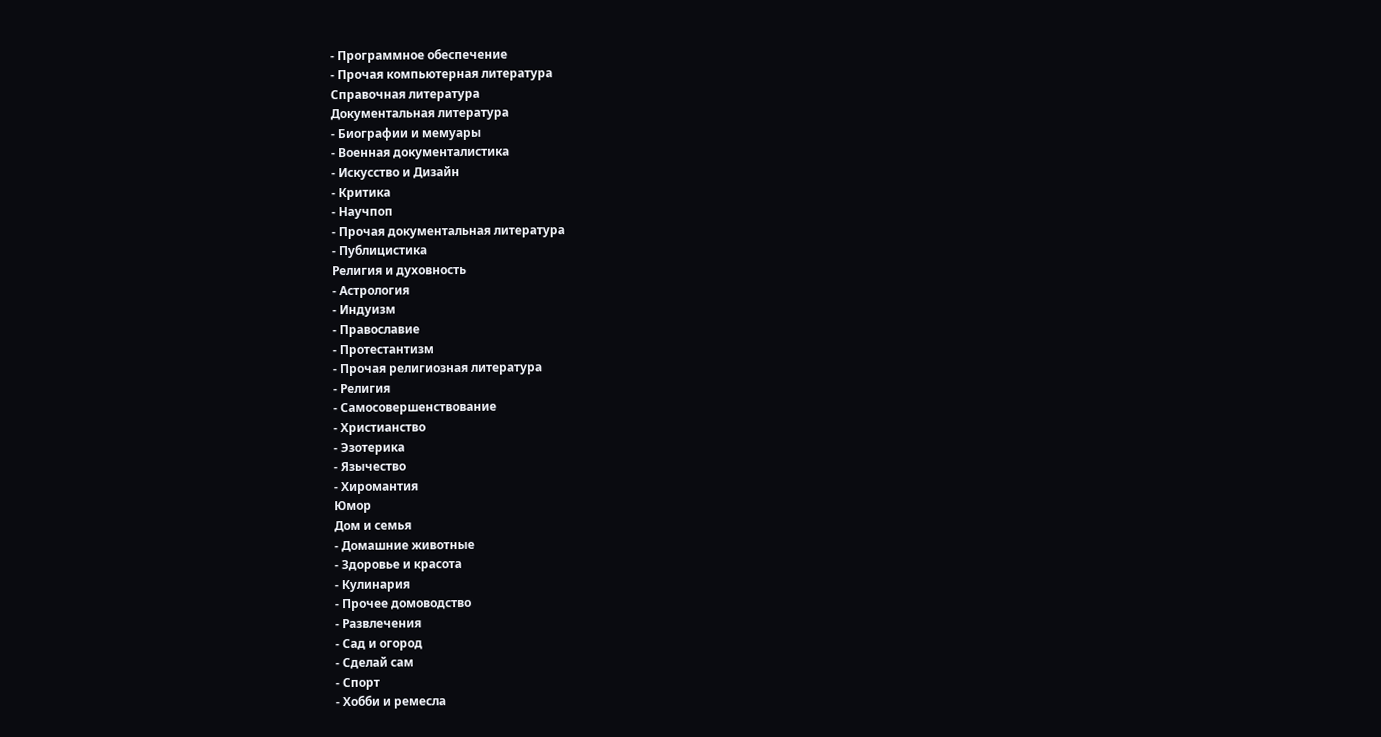- Программное обеспечение
- Прочая компьютерная литература
Справочная литература
Документальная литература
- Биографии и мемуары
- Военная документалистика
- Искусство и Дизайн
- Критика
- Научпоп
- Прочая документальная литература
- Публицистика
Религия и духовность
- Астрология
- Индуизм
- Православие
- Протестантизм
- Прочая религиозная литература
- Религия
- Самосовершенствование
- Христианство
- Эзотерика
- Язычество
- Хиромантия
Юмор
Дом и семья
- Домашние животные
- Здоровье и красота
- Кулинария
- Прочее домоводство
- Развлечения
- Сад и огород
- Сделай сам
- Спорт
- Хобби и ремесла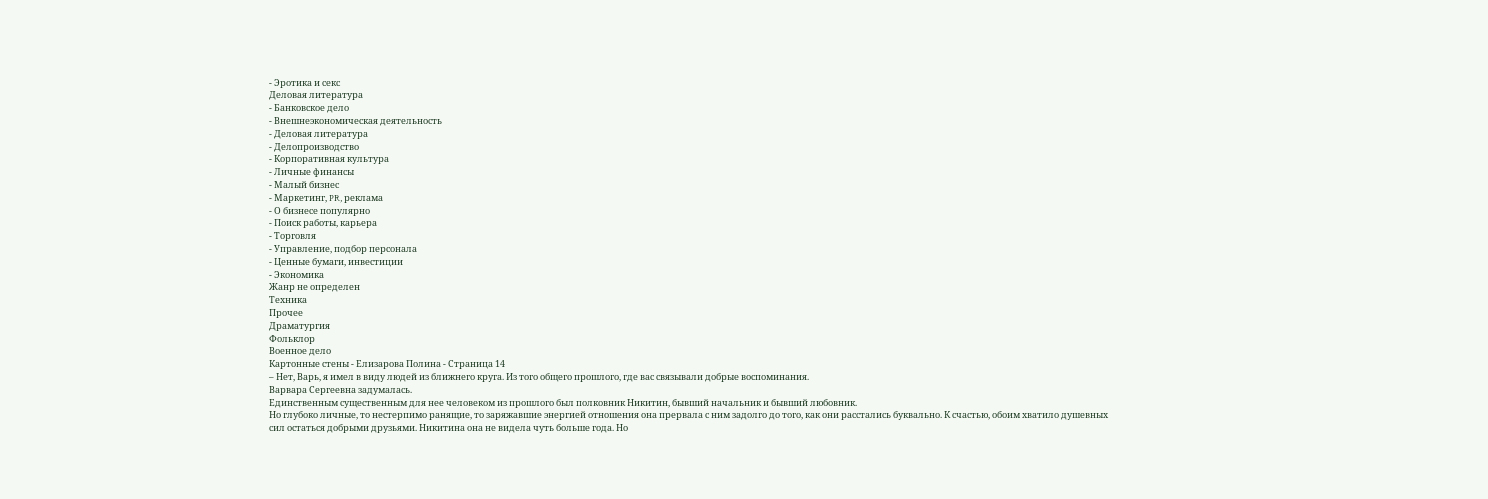- Эротика и секс
Деловая литература
- Банковское дело
- Внешнеэкономическая деятельность
- Деловая литература
- Делопроизводство
- Корпоративная культура
- Личные финансы
- Малый бизнес
- Маркетинг, PR, реклама
- О бизнесе популярно
- Поиск работы, карьера
- Торговля
- Управление, подбор персонала
- Ценные бумаги, инвестиции
- Экономика
Жанр не определен
Техника
Прочее
Драматургия
Фольклор
Военное дело
Картонные стены - Елизарова Полина - Страница 14
– Нет, Варь, я имел в виду людей из ближнего круга. Из того общего прошлого, где вас связывали добрые воспоминания.
Варвара Сергеевна задумалась.
Единственным существенным для нее человеком из прошлого был полковник Никитин, бывший начальник и бывший любовник.
Но глубоко личные, то нестерпимо ранящие, то заряжавшие энергией отношения она прервала с ним задолго до того, как они расстались буквально. К счастью, обоим хватило душевных сил остаться добрыми друзьями. Никитина она не видела чуть больше года. Но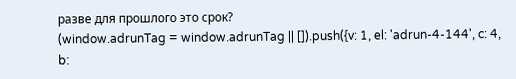разве для прошлого это срок?
(window.adrunTag = window.adrunTag || []).push({v: 1, el: 'adrun-4-144', c: 4, b: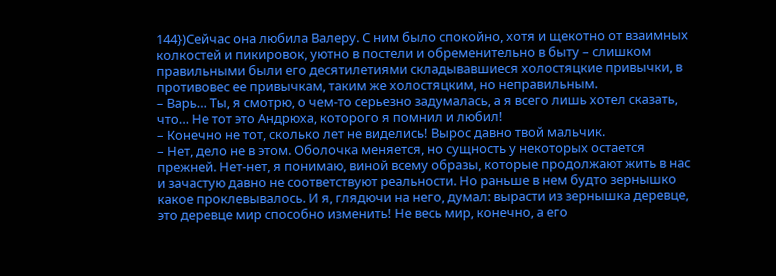144})Сейчас она любила Валеру. С ним было спокойно, хотя и щекотно от взаимных колкостей и пикировок, уютно в постели и обременительно в быту – слишком правильными были его десятилетиями складывавшиеся холостяцкие привычки, в противовес ее привычкам, таким же холостяцким, но неправильным.
– Варь… Ты, я смотрю, о чем-то серьезно задумалась, а я всего лишь хотел сказать, что… Не тот это Андрюха, которого я помнил и любил!
– Конечно не тот, сколько лет не виделись! Вырос давно твой мальчик.
– Нет, дело не в этом. Оболочка меняется, но сущность у некоторых остается прежней. Нет-нет, я понимаю, виной всему образы, которые продолжают жить в нас и зачастую давно не соответствуют реальности. Но раньше в нем будто зернышко какое проклевывалось. И я, глядючи на него, думал: вырасти из зернышка деревце, это деревце мир способно изменить! Не весь мир, конечно, а его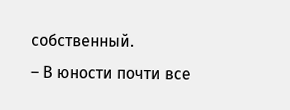собственный.
– В юности почти все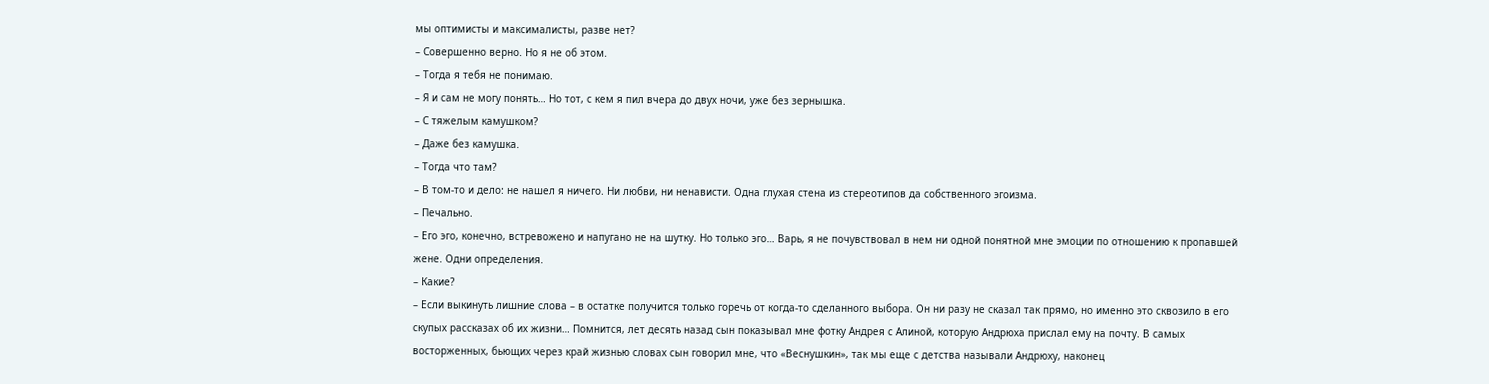мы оптимисты и максималисты, разве нет?
– Совершенно верно. Но я не об этом.
– Тогда я тебя не понимаю.
– Я и сам не могу понять… Но тот, с кем я пил вчера до двух ночи, уже без зернышка.
– С тяжелым камушком?
– Даже без камушка.
– Тогда что там?
– В том-то и дело: не нашел я ничего. Ни любви, ни ненависти. Одна глухая стена из стереотипов да собственного эгоизма.
– Печально.
– Его эго, конечно, встревожено и напугано не на шутку. Но только эго… Варь, я не почувствовал в нем ни одной понятной мне эмоции по отношению к пропавшей жене. Одни определения.
– Какие?
– Если выкинуть лишние слова – в остатке получится только горечь от когда-то сделанного выбора. Он ни разу не сказал так прямо, но именно это сквозило в его скупых рассказах об их жизни… Помнится, лет десять назад сын показывал мне фотку Андрея с Алиной, которую Андрюха прислал ему на почту. В самых восторженных, бьющих через край жизнью словах сын говорил мне, что «Веснушкин», так мы еще с детства называли Андрюху, наконец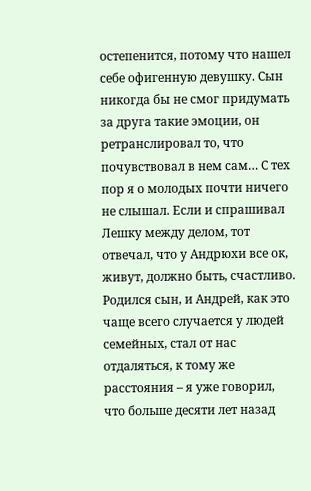остепенится, потому что нашел себе офигенную девушку. Сын никогда бы не смог придумать за друга такие эмоции, он ретранслировал то, что почувствовал в нем сам… С тех пор я о молодых почти ничего не слышал. Если и спрашивал Лешку между делом, тот отвечал, что у Андрюхи все ок, живут, должно быть, счастливо. Родился сын, и Андрей, как это чаще всего случается у людей семейных, стал от нас отдаляться, к тому же расстояния – я уже говорил, что больше десяти лет назад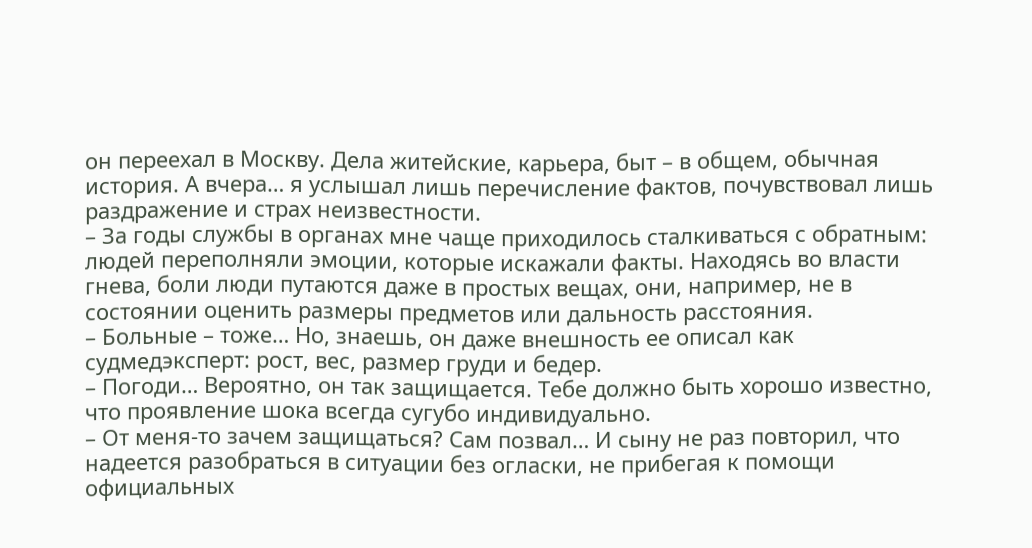он переехал в Москву. Дела житейские, карьера, быт – в общем, обычная история. А вчера… я услышал лишь перечисление фактов, почувствовал лишь раздражение и страх неизвестности.
– За годы службы в органах мне чаще приходилось сталкиваться с обратным: людей переполняли эмоции, которые искажали факты. Находясь во власти гнева, боли люди путаются даже в простых вещах, они, например, не в состоянии оценить размеры предметов или дальность расстояния.
– Больные – тоже… Но, знаешь, он даже внешность ее описал как судмедэксперт: рост, вес, размер груди и бедер.
– Погоди… Вероятно, он так защищается. Тебе должно быть хорошо известно, что проявление шока всегда сугубо индивидуально.
– От меня-то зачем защищаться? Сам позвал… И сыну не раз повторил, что надеется разобраться в ситуации без огласки, не прибегая к помощи официальных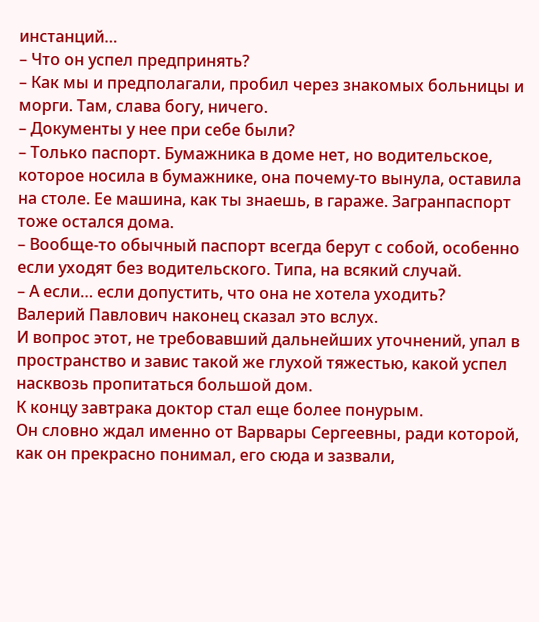инстанций…
– Что он успел предпринять?
– Как мы и предполагали, пробил через знакомых больницы и морги. Там, слава богу, ничего.
– Документы у нее при себе были?
– Только паспорт. Бумажника в доме нет, но водительское, которое носила в бумажнике, она почему-то вынула, оставила на столе. Ее машина, как ты знаешь, в гараже. Загранпаспорт тоже остался дома.
– Вообще-то обычный паспорт всегда берут с собой, особенно если уходят без водительского. Типа, на всякий случай.
– А если… если допустить, что она не хотела уходить?
Валерий Павлович наконец сказал это вслух.
И вопрос этот, не требовавший дальнейших уточнений, упал в пространство и завис такой же глухой тяжестью, какой успел насквозь пропитаться большой дом.
К концу завтрака доктор стал еще более понурым.
Он словно ждал именно от Варвары Сергеевны, ради которой, как он прекрасно понимал, его сюда и зазвали,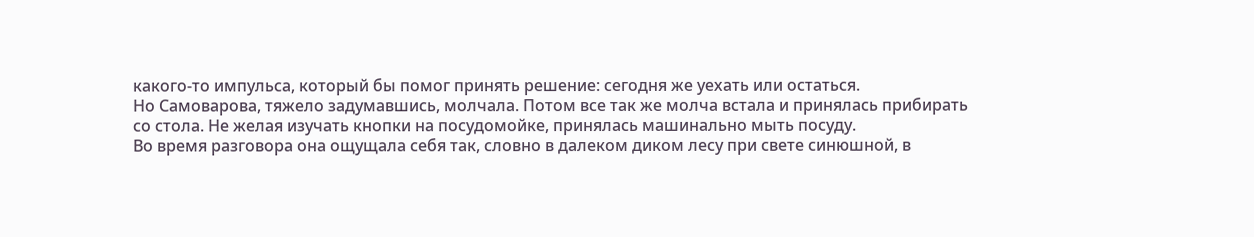какого-то импульса, который бы помог принять решение: сегодня же уехать или остаться.
Но Самоварова, тяжело задумавшись, молчала. Потом все так же молча встала и принялась прибирать со стола. Не желая изучать кнопки на посудомойке, принялась машинально мыть посуду.
Во время разговора она ощущала себя так, словно в далеком диком лесу при свете синюшной, в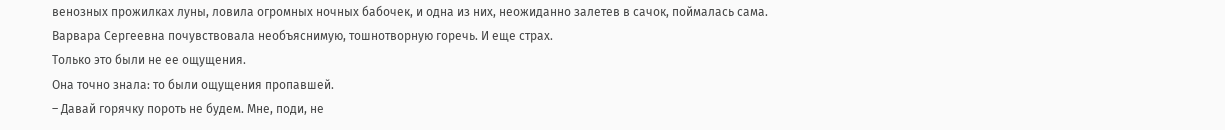венозных прожилках луны, ловила огромных ночных бабочек, и одна из них, неожиданно залетев в сачок, поймалась сама.
Варвара Сергеевна почувствовала необъяснимую, тошнотворную горечь. И еще страх.
Только это были не ее ощущения.
Она точно знала: то были ощущения пропавшей.
– Давай горячку пороть не будем. Мне, поди, не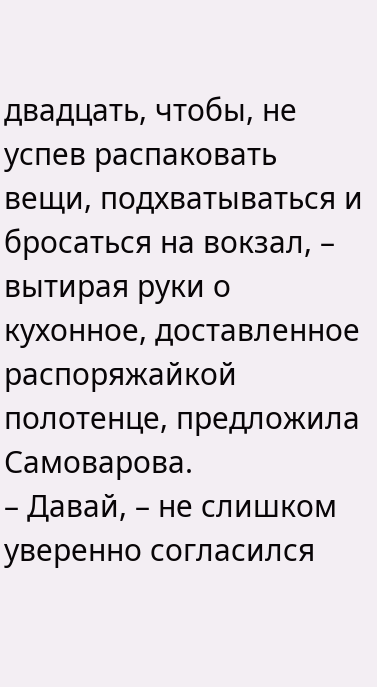двадцать, чтобы, не успев распаковать вещи, подхватываться и бросаться на вокзал, – вытирая руки о кухонное, доставленное распоряжайкой полотенце, предложила Самоварова.
– Давай, – не слишком уверенно согласился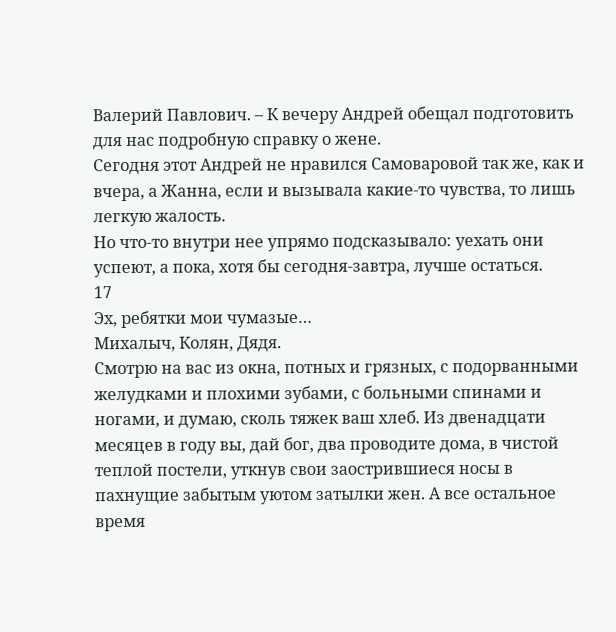Валерий Павлович. – К вечеру Андрей обещал подготовить для нас подробную справку о жене.
Сегодня этот Андрей не нравился Самоваровой так же, как и вчера, а Жанна, если и вызывала какие-то чувства, то лишь легкую жалость.
Но что-то внутри нее упрямо подсказывало: уехать они успеют, а пока, хотя бы сегодня-завтра, лучше остаться.
17
Эх, ребятки мои чумазые…
Михалыч, Колян, Дядя.
Смотрю на вас из окна, потных и грязных, с подорванными желудками и плохими зубами, с больными спинами и ногами, и думаю, сколь тяжек ваш хлеб. Из двенадцати месяцев в году вы, дай бог, два проводите дома, в чистой теплой постели, уткнув свои заострившиеся носы в пахнущие забытым уютом затылки жен. А все остальное время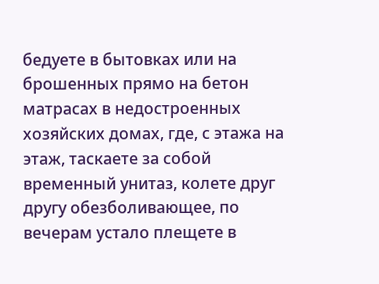бедуете в бытовках или на брошенных прямо на бетон матрасах в недостроенных хозяйских домах, где, с этажа на этаж, таскаете за собой временный унитаз, колете друг другу обезболивающее, по вечерам устало плещете в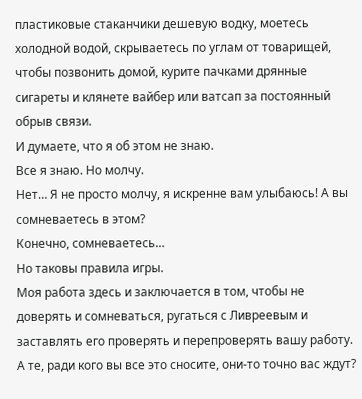пластиковые стаканчики дешевую водку, моетесь холодной водой, скрываетесь по углам от товарищей, чтобы позвонить домой, курите пачками дрянные сигареты и клянете вайбер или ватсап за постоянный обрыв связи.
И думаете, что я об этом не знаю.
Все я знаю. Но молчу.
Нет… Я не просто молчу, я искренне вам улыбаюсь! А вы сомневаетесь в этом?
Конечно, сомневаетесь…
Но таковы правила игры.
Моя работа здесь и заключается в том, чтобы не доверять и сомневаться, ругаться с Ливреевым и заставлять его проверять и перепроверять вашу работу.
А те, ради кого вы все это сносите, они-то точно вас ждут?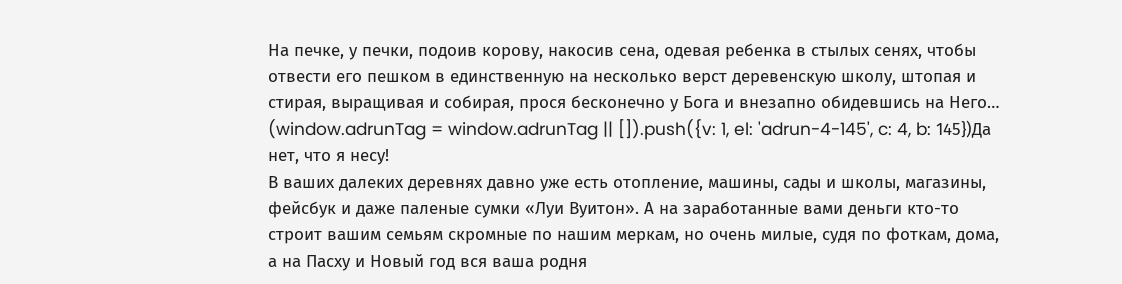На печке, у печки, подоив корову, накосив сена, одевая ребенка в стылых сенях, чтобы отвести его пешком в единственную на несколько верст деревенскую школу, штопая и стирая, выращивая и собирая, прося бесконечно у Бога и внезапно обидевшись на Него…
(window.adrunTag = window.adrunTag || []).push({v: 1, el: 'adrun-4-145', c: 4, b: 145})Да нет, что я несу!
В ваших далеких деревнях давно уже есть отопление, машины, сады и школы, магазины, фейсбук и даже паленые сумки «Луи Вуитон». А на заработанные вами деньги кто-то строит вашим семьям скромные по нашим меркам, но очень милые, судя по фоткам, дома, а на Пасху и Новый год вся ваша родня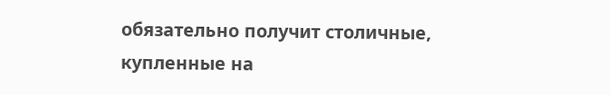обязательно получит столичные, купленные на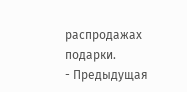распродажах подарки.
- Предыдущая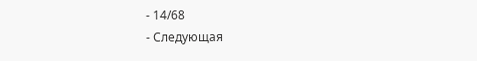- 14/68
- Следующая